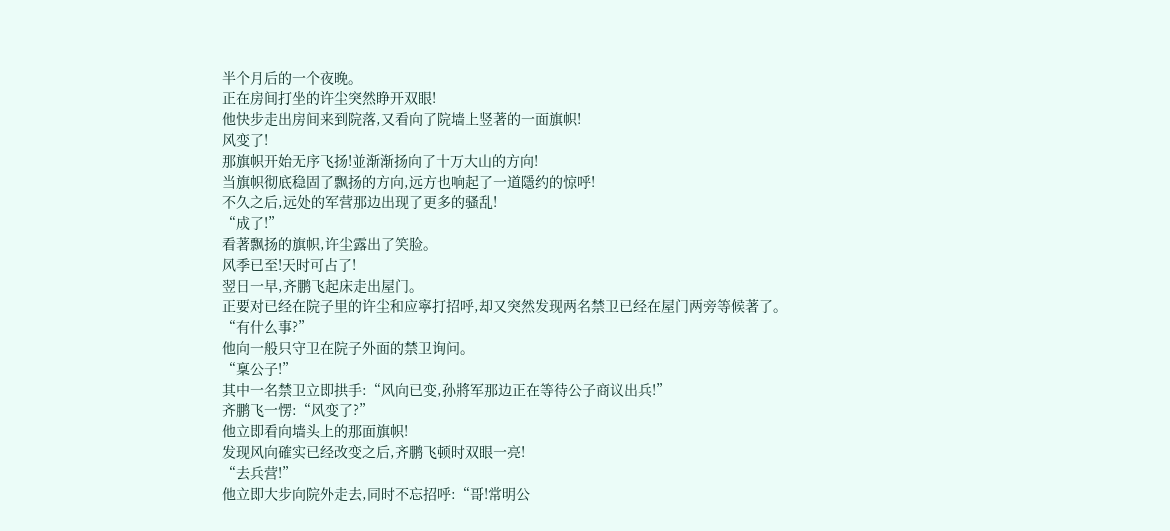半个月后的一个夜晚。
正在房间打坐的许尘突然睁开双眼!
他快步走出房间来到院落,又看向了院墙上竖著的一面旗帜!
风变了!
那旗帜开始无序飞扬!並渐渐扬向了十万大山的方向!
当旗帜彻底稳固了飘扬的方向,远方也响起了一道隱约的惊呼!
不久之后,远处的军营那边出现了更多的骚乱!
“成了!”
看著飘扬的旗帜,许尘露出了笑脸。
风季已至!天时可占了!
翌日一早,齐鹏飞起床走出屋门。
正要对已经在院子里的许尘和应寧打招呼,却又突然发现两名禁卫已经在屋门两旁等候著了。
“有什么事?”
他向一般只守卫在院子外面的禁卫询问。
“稟公子!”
其中一名禁卫立即拱手:“风向已变,孙將军那边正在等待公子商议出兵!”
齐鹏飞一愣:“风变了?”
他立即看向墙头上的那面旗帜!
发现风向確实已经改变之后,齐鹏飞顿时双眼一亮!
“去兵营!”
他立即大步向院外走去,同时不忘招呼:“哥!常明公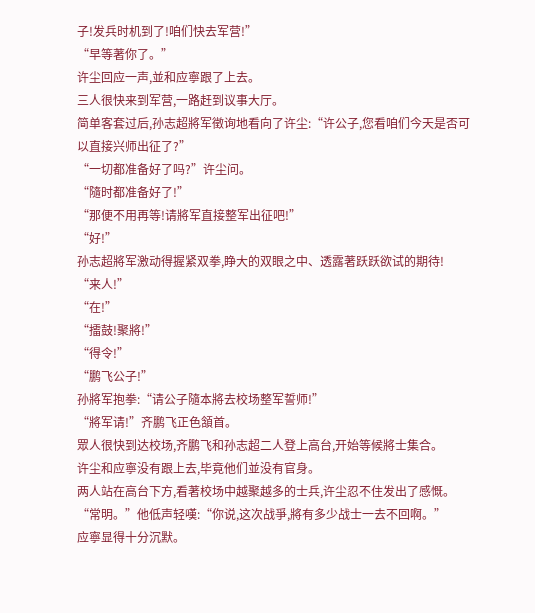子!发兵时机到了!咱们快去军营!”
“早等著你了。”
许尘回应一声,並和应寧跟了上去。
三人很快来到军营,一路赶到议事大厅。
简单客套过后,孙志超將军徵询地看向了许尘:“许公子,您看咱们今天是否可以直接兴师出征了?”
“一切都准备好了吗?”许尘问。
“隨时都准备好了!”
“那便不用再等!请將军直接整军出征吧!”
“好!”
孙志超將军激动得握紧双拳,睁大的双眼之中、透露著跃跃欲试的期待!
“来人!”
“在!”
“擂鼓!聚將!”
“得令!”
“鹏飞公子!”
孙將军抱拳:“请公子隨本將去校场整军誓师!”
“將军请!”齐鹏飞正色頷首。
眾人很快到达校场,齐鹏飞和孙志超二人登上高台,开始等候將士集合。
许尘和应寧没有跟上去,毕竟他们並没有官身。
两人站在高台下方,看著校场中越聚越多的士兵,许尘忍不住发出了感慨。
“常明。”他低声轻嘆:“你说,这次战爭,將有多少战士一去不回啊。”
应寧显得十分沉默。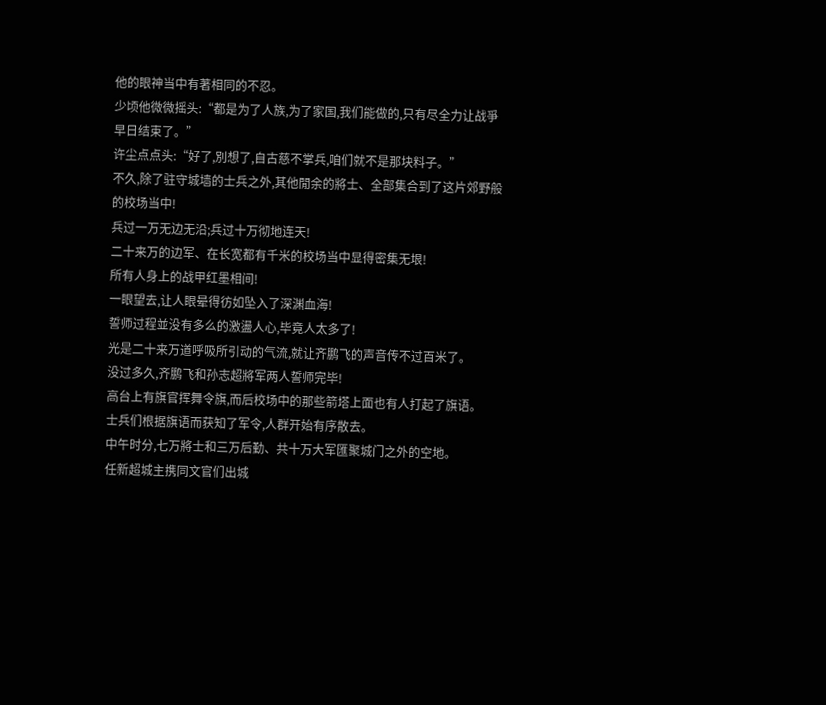他的眼神当中有著相同的不忍。
少顷他微微摇头:“都是为了人族,为了家国,我们能做的,只有尽全力让战爭早日结束了。”
许尘点点头:“好了,別想了,自古慈不掌兵,咱们就不是那块料子。”
不久,除了驻守城墙的士兵之外,其他閒余的將士、全部集合到了这片郊野般的校场当中!
兵过一万无边无沿;兵过十万彻地连天!
二十来万的边军、在长宽都有千米的校场当中显得密集无垠!
所有人身上的战甲红墨相间!
一眼望去,让人眼晕得彷如坠入了深渊血海!
誓师过程並没有多么的激盪人心,毕竟人太多了!
光是二十来万道呼吸所引动的气流,就让齐鹏飞的声音传不过百米了。
没过多久,齐鹏飞和孙志超將军两人誓师完毕!
高台上有旗官挥舞令旗,而后校场中的那些箭塔上面也有人打起了旗语。
士兵们根据旗语而获知了军令,人群开始有序散去。
中午时分,七万將士和三万后勤、共十万大军匯聚城门之外的空地。
任新超城主携同文官们出城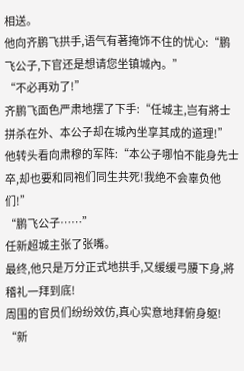相送。
他向齐鹏飞拱手,语气有著掩饰不住的忧心:“鹏飞公子,下官还是想请您坐镇城內。”
“不必再劝了!”
齐鹏飞面色严肃地摆了下手:“任城主,岂有將士拼杀在外、本公子却在城內坐享其成的道理!”
他转头看向肃穆的军阵:“本公子哪怕不能身先士卒,却也要和同袍们同生共死!我绝不会辜负他们!”
“鹏飞公子……”
任新超城主张了张嘴。
最终,他只是万分正式地拱手,又缓缓弓腰下身,將稽礼一拜到底!
周围的官员们纷纷效仿,真心实意地拜俯身躯!
“新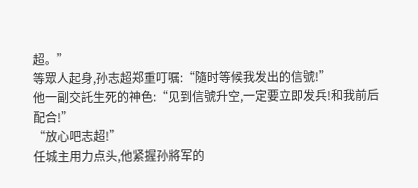超。”
等眾人起身,孙志超郑重叮嘱:“隨时等候我发出的信號!”
他一副交託生死的神色:“见到信號升空,一定要立即发兵!和我前后配合!”
“放心吧志超!”
任城主用力点头,他紧握孙將军的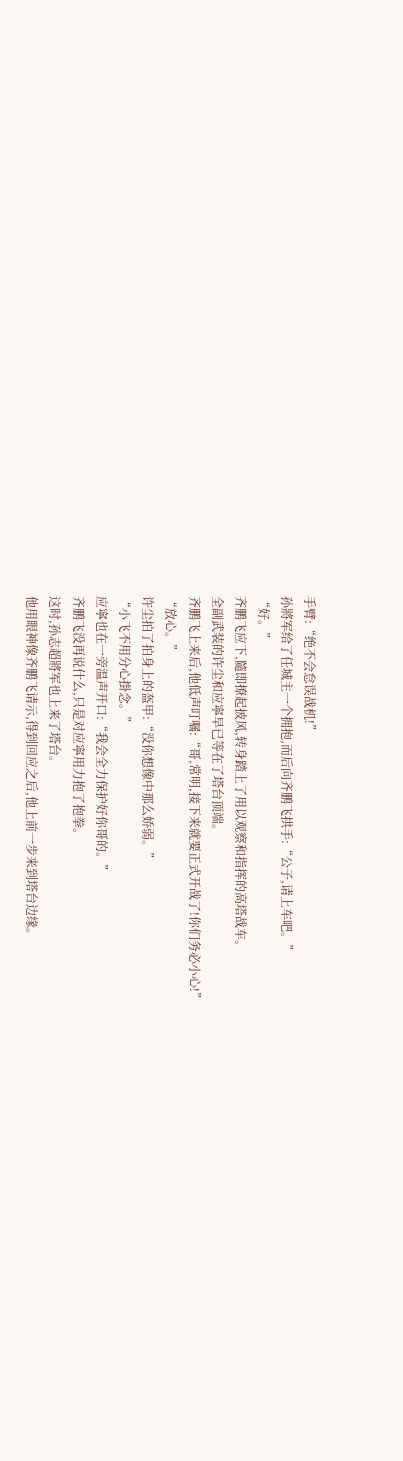手臂:“绝不会怠误战机!”
孙將军给了任城主一个拥抱,而后向齐鹏飞拱手:“公子,请上车吧。”
“好。”
齐鹏飞应下,隨即撩起披风,转身踏上了用以观察和指挥的高塔战车。
全副武装的许尘和应寧早已等在了塔台顶端。
齐鹏飞上来后,他低声叮嘱:“哥,常明,接下来就要正式开战了!你们务必小心!”
“放心。”
许尘拍了拍身上的盔甲:“没你想像中那么娇弱。”
“小飞不用分心掛念。”
应寧也在一旁温声开口:“我会全力保护好你哥的。”
齐鹏飞没再说什么,只是对应寧用力抱了抱拳。
这时,孙志超將军也上来了塔台。
他用眼神像齐鹏飞请示,得到回应之后,他上前一步来到塔台边缘。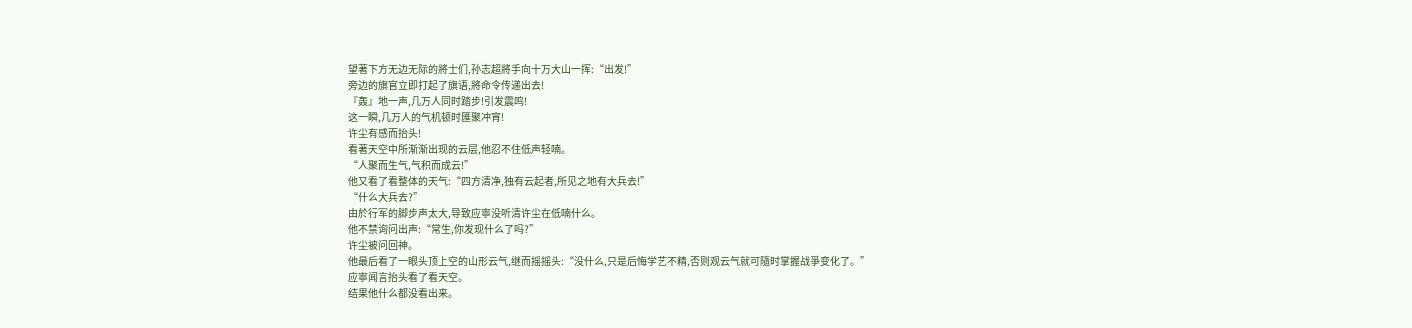望著下方无边无际的將士们,孙志超將手向十万大山一挥:“出发!”
旁边的旗官立即打起了旗语,將命令传递出去!
『轰』地一声,几万人同时踏步!引发震鸣!
这一瞬,几万人的气机顿时匯聚冲宵!
许尘有感而抬头!
看著天空中所渐渐出现的云层,他忍不住低声轻喃。
“人聚而生气,气积而成云!”
他又看了看整体的天气:“四方清净,独有云起者,所见之地有大兵去!”
“什么大兵去?”
由於行军的脚步声太大,导致应寧没听清许尘在低喃什么。
他不禁询问出声:“常生,你发现什么了吗?”
许尘被问回神。
他最后看了一眼头顶上空的山形云气,继而摇摇头:“没什么,只是后悔学艺不精,否则观云气就可隨时掌握战爭变化了。”
应寧闻言抬头看了看天空。
结果他什么都没看出来。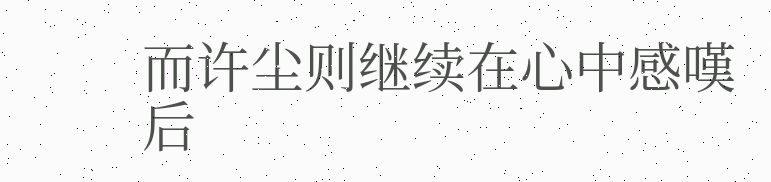而许尘则继续在心中感嘆后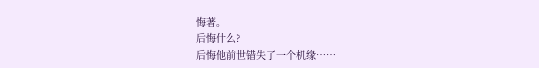悔著。
后悔什么?
后悔他前世错失了一个机缘……